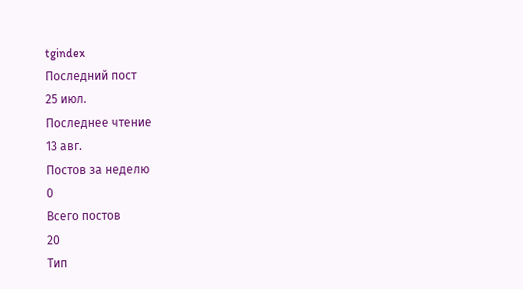tgindex
Последний пост
25 июл.
Последнее чтение
13 авг.
Постов за неделю
0
Всего постов
20
Тип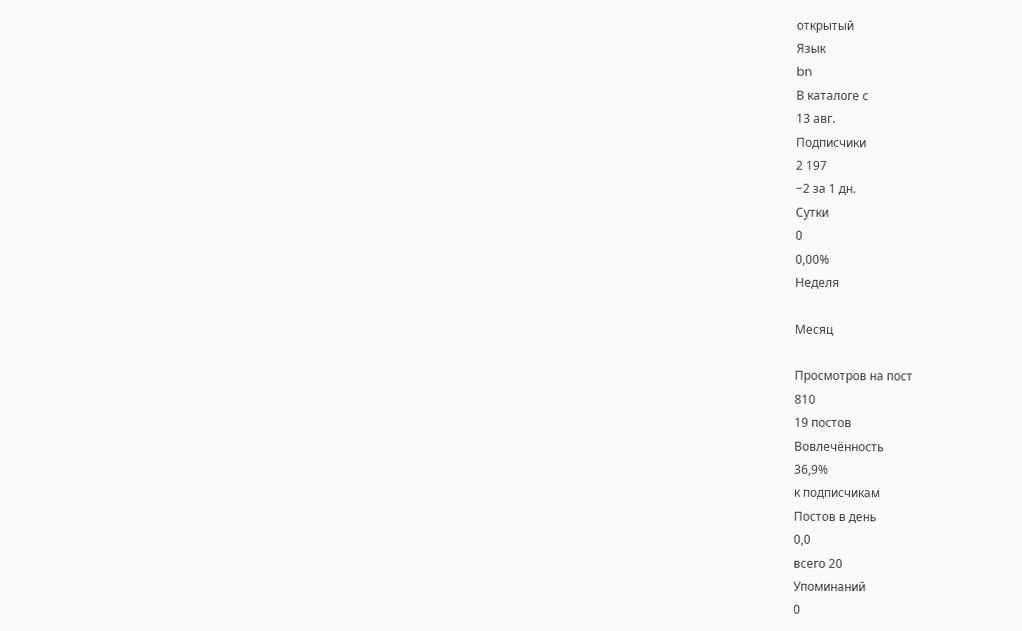открытый
Язык
bn
В каталоге с
13 авг.
Подписчики
2 197
−2 за 1 дн.
Сутки
0
0,00%
Неделя

Месяц

Просмотров на пост
810
19 постов
Вовлечённость
36,9%
к подписчикам
Постов в день
0,0
всего 20
Упоминаний
0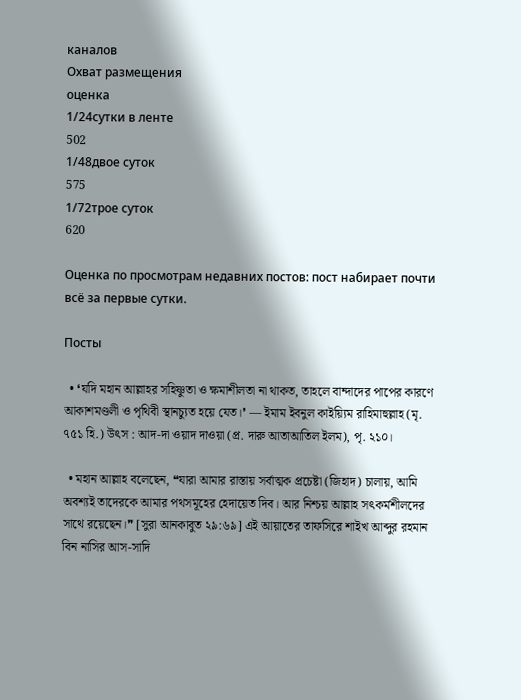каналов
Охват размещения
оценка
1/24сутки в ленте
502
1/48двое суток
575
1/72трое суток
620

Оценка по просмотрам недавних постов: пост набирает почти всё за первые сутки.

Посты

  • ❛যদি মহান আল্লাহর সহিষ্ণুতা ও ক্ষমাশীলতা না থাকত, তাহলে বান্দাদের পাপের কারণে আকাশমণ্ডলী ও পৃথিবী স্থানচ্যুত হয়ে যেত।❜ — ইমাম ইবনুল কাইয়্যিম রাহিমাহুল্লাহ (মৃ. ৭৫১ হি.) উৎস : আদ-দা ওয়াদ দাওয়া (প্র. দারু আতাআতিল ইলম), পৃ. ২১০।

  • মহান আল্লাহ বলেছেন, ❝যারা আমার রাস্তায় সর্বাত্মক প্রচেষ্টা (জিহাদ) চালায়, আমি অবশ্যই তাদেরকে আমার পথসমূহের হেদায়েত দিব। আর নিশ্চয় আল্লাহ সৎকর্মশীলদের সাথে রয়েছেন।❞ [সুরা আনকাবুত ২৯:৬৯] এই আয়াতের তাফসিরে শাইখ আব্দুর রহমান বিন নাসির আস-সাদি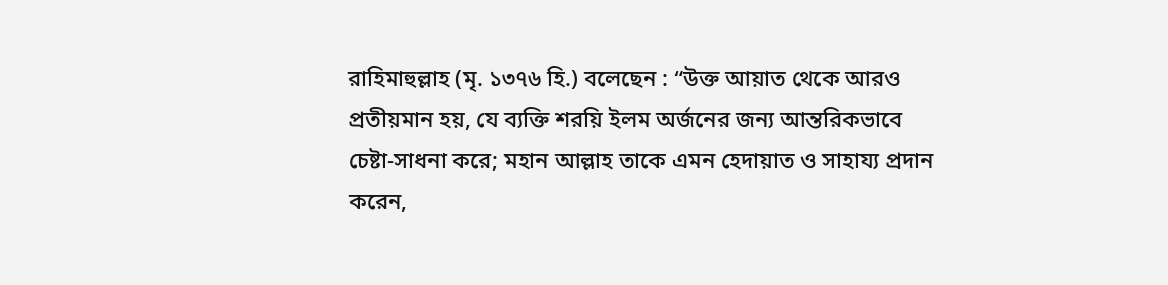রাহিমাহুল্লাহ (মৃ. ১৩৭৬ হি.) বলেছেন : “উক্ত আয়াত থেকে আরও প্রতীয়মান হয়, যে ব্যক্তি শরয়ি ইলম অর্জনের জন্য আন্তরিকভাবে চেষ্টা-সাধনা করে; মহান আল্লাহ তাকে এমন হেদায়াত ও সাহায্য প্রদান করেন,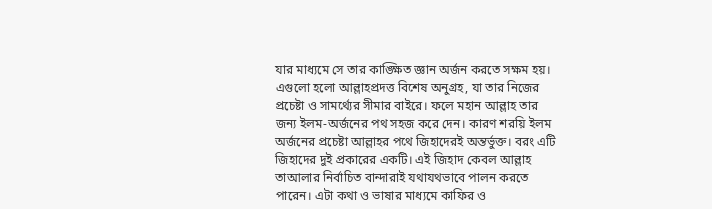যার মাধ্যমে সে তার কাঙ্ক্ষিত জ্ঞান অর্জন করতে সক্ষম হয়। এগুলো হলো আল্লাহপ্রদত্ত বিশেষ অনুগ্রহ, যা তার নিজের প্রচেষ্টা ও সামর্থ্যের সীমার বাইরে। ফলে মহান আল্লাহ তার জন্য ইলম-অর্জনের পথ সহজ করে দেন। কারণ শরয়ি ইলম অর্জনের প্রচেষ্টা আল্লাহর পথে জিহাদেরই অন্তর্ভুক্ত। বরং এটি জিহাদের দুই প্রকারের একটি। এই জিহাদ কেবল আল্লাহ তাআলার নির্বাচিত বান্দারাই যথাযথভাবে পালন করতে পারেন। এটা কথা ও ভাষার মাধ্যমে কাফির ও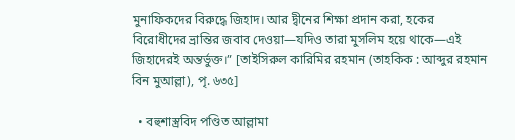মুনাফিকদের বিরুদ্ধে জিহাদ। আর দ্বীনের শিক্ষা প্রদান করা, হকের বিরোধীদের ভ্রান্তির জবাব দেওয়া—যদিও তারা মুসলিম হয়ে থাকে—এই জিহাদেরই অন্তর্ভুক্ত।” [তাইসিরুল কারিমির রহমান (তাহকিক : আব্দুর রহমান বিন মুআল্লা), পৃ. ৬৩৫]

  • বহুশাস্ত্রবিদ পণ্ডিত আল্লামা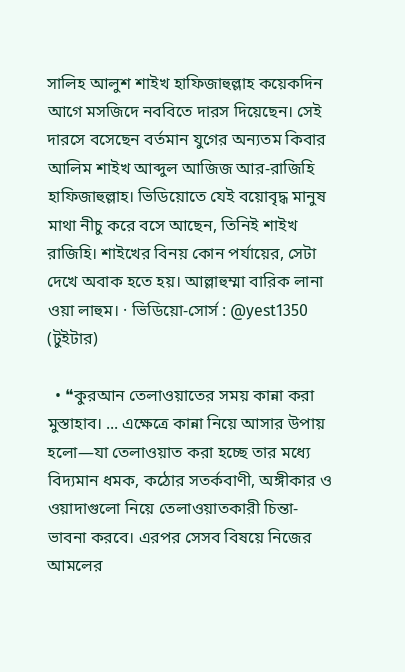সালিহ আলুশ শাইখ হাফিজাহুল্লাহ কয়েকদিন আগে মসজিদে নববিতে দারস দিয়েছেন। সেই দারসে বসেছেন বর্তমান যুগের অন্যতম কিবার আলিম শাইখ আব্দুল আজিজ আর-রাজিহি হাফিজাহুল্লাহ। ভিডিয়োতে যেই বয়োবৃদ্ধ মানুষ মাথা নীচু করে বসে আছেন, তিনিই শাইখ রাজিহি। শাইখের বিনয় কোন পর্যায়ের, সেটা দেখে অবাক হতে হয়। আল্লাহুম্মা বারিক লানা ওয়া লাহুম। · ভিডিয়ো-সোর্স : @yest1350 (টুইটার)

  • ❝কুরআন তেলাওয়াতের সময় কান্না করা মুস্তাহাব। ... এক্ষেত্রে কান্না নিয়ে আসার উপায় হলো—যা তেলাওয়াত করা হচ্ছে তার মধ্যে বিদ্যমান ধমক, কঠোর সতর্কবাণী, অঙ্গীকার ও ওয়াদাগুলো নিয়ে তেলাওয়াতকারী চিন্তা-ভাবনা করবে। এরপর সেসব বিষয়ে নিজের আমলের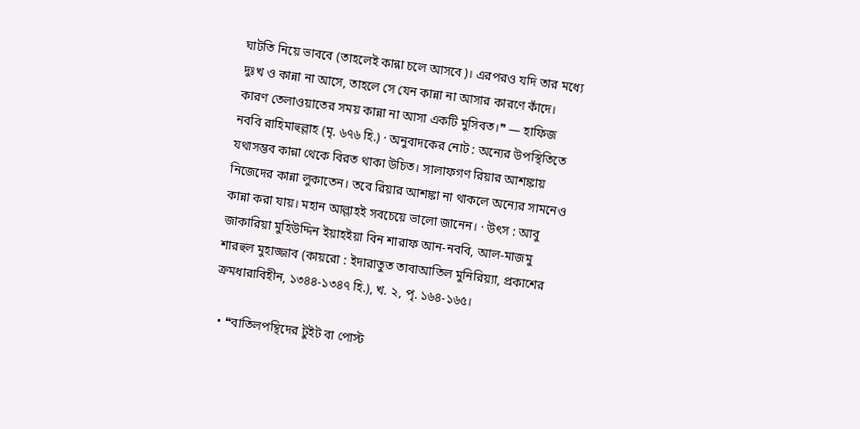ঘাটতি নিয়ে ভাববে (তাহলেই কান্না চলে আসবে)। এরপরও যদি তার মধ্যে দুঃখ ও কান্না না আসে, তাহলে সে যেন কান্না না আসার কারণে কাঁদে। কারণ তেলাওয়াতের সময় কান্না না আসা একটি মুসিবত।❞ — হাফিজ নববি রাহিমাহুল্লাহ (মৃ. ৬৭৬ হি.) · অনুবাদকের নোট : অন্যের উপস্থিতিতে যথাসম্ভব কান্না থেকে বিরত থাকা উচিত। সালাফগণ রিয়ার আশঙ্কায় নিজেদের কান্না লুকাতেন। তবে রিয়ার আশঙ্কা না থাকলে অন্যের সামনেও কান্না করা যায়। মহান আল্লাহই সবচেয়ে ভালো জানেন। · উৎস : আবু জাকারিয়া মুহিউদ্দিন ইয়াহইয়া বিন শারাফ আন-নববি, আল-মাজমু শারহুল মুহাজ্জাব (কায়রো : ইদারাতুত তাবাআতিল মুনিরিয়্যা, প্রকাশের ক্রমধারাবিহীন, ১৩৪৪-১৩৪৭ হি.), খ. ২, পৃ. ১৬৪-১৬৫।

  • ❝বাতিলপন্থিদের টুইট বা পোস্ট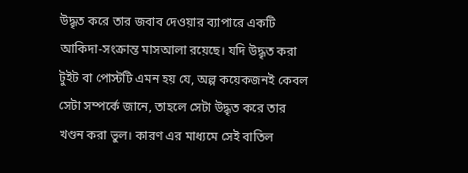উদ্ধৃত করে তার জবাব দেওয়ার ব্যাপারে একটি আকিদা-সংক্রান্ত মাসআলা রয়েছে। যদি উদ্ধৃত করা টুইট বা পোস্টটি এমন হয় যে, অল্প কয়েকজনই কেবল সেটা সম্পর্কে জানে, তাহলে সেটা উদ্ধৃত করে তার খণ্ডন করা ভুল। কারণ এর মাধ্যমে সেই বাতিল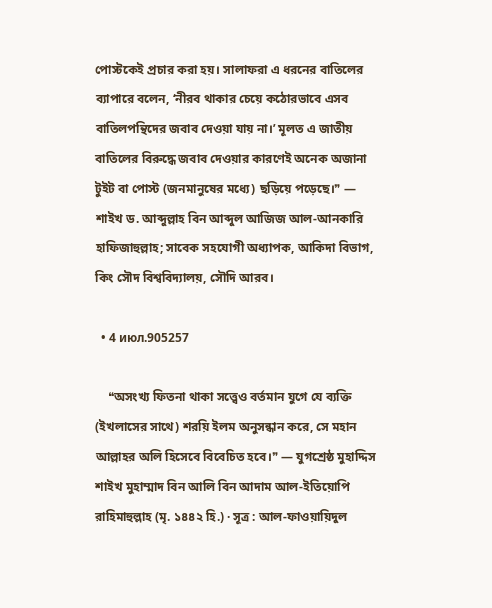পোস্টকেই প্রচার করা হয়। সালাফরা এ ধরনের বাতিলের ব্যাপারে বলেন, ‘নীরব থাকার চেয়ে কঠোরভাবে এসব বাতিলপন্থিদের জবাব দেওয়া যায় না।’ মূলত এ জাতীয় বাতিলের বিরুদ্ধে জবাব দেওয়ার কারণেই অনেক অজানা টুইট বা পোস্ট (জনমানুষের মধ্যে) ছড়িয়ে পড়েছে।❞ — শাইখ ড. আব্দুল্লাহ বিন আব্দুল আজিজ আল-আনকারি হাফিজাহুল্লাহ; সাবেক সহযোগী অধ্যাপক, আকিদা বিভাগ, কিং সৌদ বিশ্ববিদ্যালয়, সৌদি আরব।

  • 4 июл.905257

    ❝অসংখ্য ফিতনা থাকা সত্ত্বেও বর্তমান যুগে যে ব্যক্তি (ইখলাসের সাথে) শরয়ি ইলম অনুসন্ধান করে, সে মহান আল্লাহর অলি হিসেবে বিবেচিত হবে।❞ — যুগশ্রেষ্ঠ মুহাদ্দিস শাইখ মুহাম্মাদ বিন আলি বিন আদাম আল-ইতিয়োপি রাহিমাহুল্লাহ (মৃ. ১৪৪২ হি.) · সূত্র : আল-ফাওয়ায়িদুল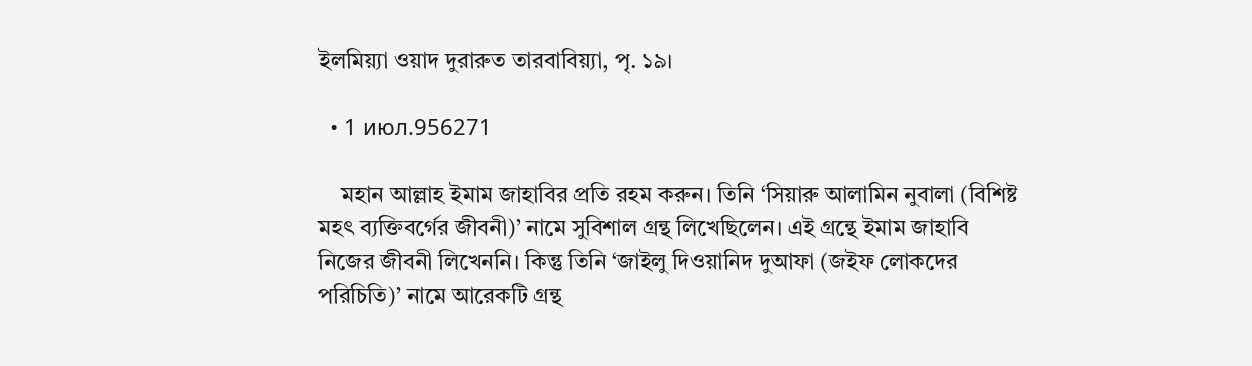ইলমিয়্যা ওয়াদ দুরারুত তারবাবিয়্যা, পৃ. ১৯।

  • 1 июл.956271

    মহান আল্লাহ ইমাম জাহাবির প্রতি রহম করুন। তিনি ‘সিয়ারু আলামিন নুবালা (বিশিষ্ট মহৎ ব্যক্তিবর্গের জীবনী)’ নামে সুবিশাল গ্রন্থ লিখেছিলেন। এই গ্রন্থে ইমাম জাহাবি নিজের জীবনী লিখেননি। কিন্তু তিনি ‘জাইলু দিওয়ানিদ দুআফা (জইফ লোকদের পরিচিতি)’ নামে আরেকটি গ্রন্থ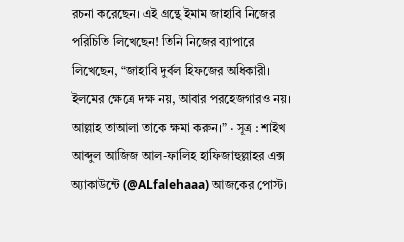রচনা করেছেন। এই গ্রন্থে ইমাম জাহাবি নিজের পরিচিতি লিখেছেন! তিনি নিজের ব্যাপারে লিখেছেন, “জাহাবি দুর্বল হিফজের অধিকারী। ইলমের ক্ষেত্রে দক্ষ নয়, আবার পরহেজগারও নয়। আল্লাহ তাআলা তাকে ক্ষমা করুন।” · সূত্র : শাইখ আব্দুল আজিজ আল-ফালিহ হাফিজাহুল্লাহর এক্স অ্যাকাউন্টে (@ALfalehaaa) আজকের পোস্ট।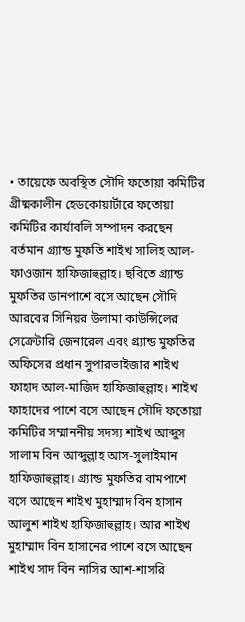• তায়েফে অবস্থিত সৌদি ফতোয়া কমিটির গ্রীষ্মকালীন হেডকোয়ার্টারে ফতোয়া কমিটির কার্যাবলি সম্পাদন করছেন বর্তমান গ্র্যান্ড মুফতি শাইখ সালিহ আল-ফাওজান হাফিজাহুল্লাহ। ছবিতে গ্র্যান্ড মুফতির ডানপাশে বসে আছেন সৌদি আরবের সিনিয়র উলামা কাউন্সিলের সেক্রেটারি জেনারেল এবং গ্র্যান্ড মুফতির অফিসের প্রধান সুপারভাইজার শাইখ ফাহাদ আল-মাজিদ হাফিজাহুল্লাহ। শাইখ ফাহাদের পাশে বসে আছেন সৌদি ফতোয়া কমিটির সম্মাননীয় সদস্য শাইখ আব্দুস সালাম বিন আব্দুল্লাহ আস-সুলাইমান হাফিজাহুল্লাহ। গ্র্যান্ড মুফতির বামপাশে বসে আছেন শাইখ মুহাম্মাদ বিন হাসান আলুশ শাইখ হাফিজাহুল্লাহ। আর শাইখ মুহাম্মাদ বিন হাসানের পাশে বসে আছেন শাইখ সাদ বিন নাসির আশ-শাসরি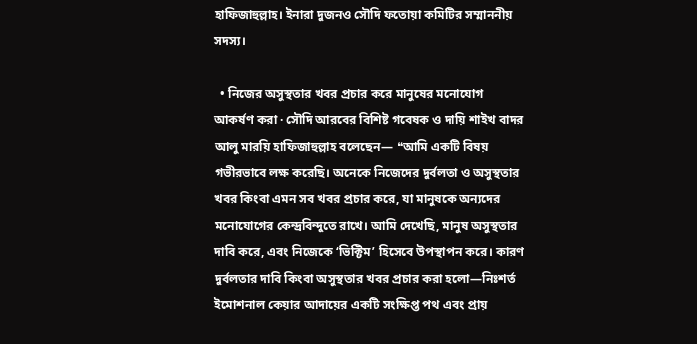হাফিজাহুল্লাহ। ইনারা দুজনও সৌদি ফতোয়া কমিটির সম্মাননীয় সদস্য।

  • নিজের অসুস্থতার খবর প্রচার করে মানুষের মনোযোগ আকর্ষণ করা · সৌদি আরবের বিশিষ্ট গবেষক ও দায়ি শাইখ বাদর আলু মারয়ি হাফিজাহুল্লাহ বলেছেন— ❝আমি একটি বিষয় গভীরভাবে লক্ষ করেছি। অনেকে নিজেদের দুর্বলতা ও অসুস্থতার খবর কিংবা এমন সব খবর প্রচার করে, যা মানুষকে অন্যদের মনোযোগের কেন্দ্রবিন্দুতে রাখে। আমি দেখেছি, মানুষ অসুস্থতার দাবি করে, এবং নিজেকে ‘ভিক্টিম’ হিসেবে উপস্থাপন করে। কারণ দুর্বলতার দাবি কিংবা অসুস্থতার খবর প্রচার করা হলো—নিঃশর্ত ইমোশনাল কেয়ার আদায়ের একটি সংক্ষিপ্ত পথ এবং প্রায়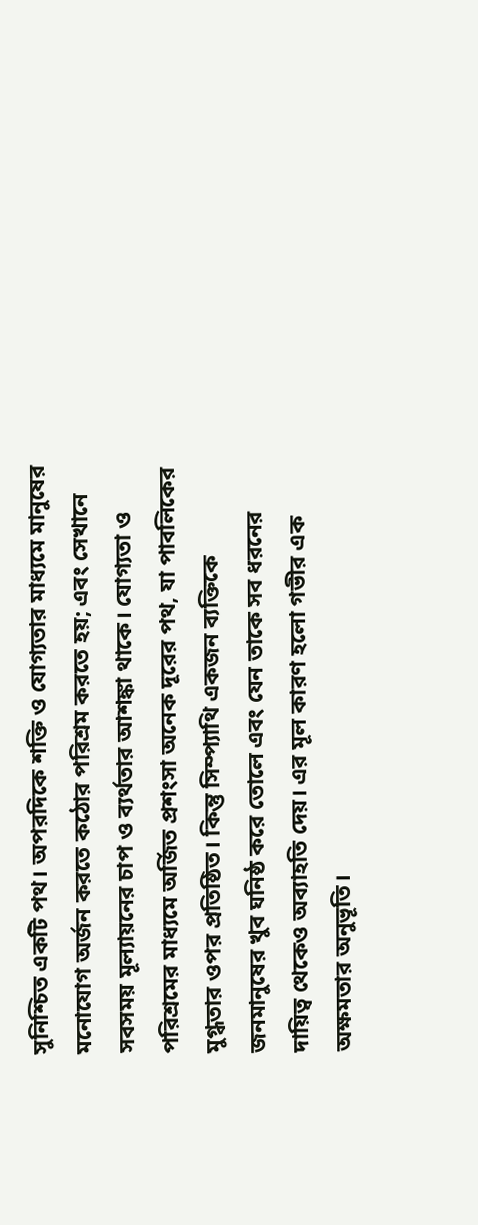সুনিশ্চিত একটি পথ। অপরদিকে শক্তি ও যোগ্যতার মাধ্যমে মানুষের মনোযোগ অর্জন করতে কঠোর পরিশ্রম করতে হয়; এবং সেখানে সবসময় মূল্যায়নের চাপ ও ব্যর্থতার আশঙ্কা থাকে। যোগ্যতা ও পরিশ্রমের মাধ্যমে অর্জিত প্রশংসা অনেক দূরের পথ, যা পাবলিকের মুগ্ধতার ওপর প্রতিষ্ঠিত। কিন্তু সিম্প্যাথি একজন ব্যক্তিকে জনমানুষের খুব ঘনিষ্ঠ করে তোলে এবং যেন তাকে সব ধরনের দায়িত্ব থেকেও অব্যাহতি দেয়। এর মূল কারণ হলো গভীর এক অক্ষমতার অনুভূতি।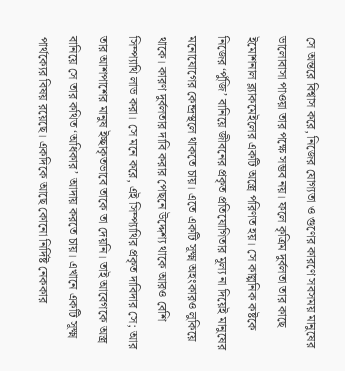সে অন্তরে বিশ্বাস করে, নিজের যোগ্যতা ও গুণের কারণে সবসময় মানুষের ভালোবাসা পাওয়া তার পক্ষে সম্ভব নয়। ফলে কৃত্রিম দুর্বলতা তার কাছে ইমোশনাল ব্ল্যাকমেইলের একটি অস্ত্রে পরিণত হয়। সে কাল্পনিক কষ্টকে নিজের ‘পুঁজি’ বানিয়ে জীবনের প্রকৃত প্রতিযোগিতার মূল্য না দিয়েই মানুষের মনোযোগের কেন্দ্রস্থলে থাকতে চায়। এতে একটি সূক্ষ্ম অহংকারও লুকিয়ে থাকে। কারণ দুর্বলতার দাবি করার পেছনে উদ্দেশ্য থাকে আরও বেশি সিম্প্যাথি লাভ করা। সে মনে করে, এই সিম্প্যাথির প্রকৃত দাবিদার সে; আর তার আশপাশের মানুষ ইচ্ছাকৃতভাবে তাকে তা দেয়নি। তাই আবেগকে অস্ত্র বানিয়ে সে তার কথিত ‘অধিকার’ আদায় করতে চায়। এখানে একটি সূক্ষ্ম পার্থক্যের বিষয় রয়েছে। একদিকে আছে কোনো নির্দিষ্ট নেককার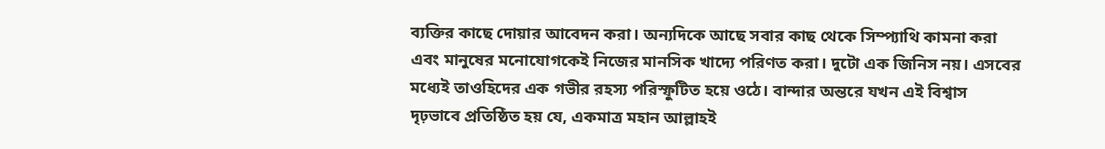ব্যক্তির কাছে দোয়ার আবেদন করা। অন্যদিকে আছে সবার কাছ থেকে সিম্প্যাথি কামনা করা এবং মানুষের মনোযোগকেই নিজের মানসিক খাদ্যে পরিণত করা। দুটো এক জিনিস নয়। এসবের মধ্যেই তাওহিদের এক গভীর রহস্য পরিস্ফুটিত হয়ে ওঠে। বান্দার অন্তরে যখন এই বিশ্বাস দৃঢ়ভাবে প্রতিষ্ঠিত হয় যে, একমাত্র মহান আল্লাহই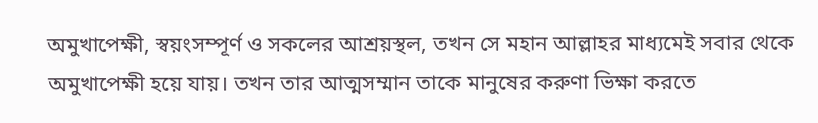অমুখাপেক্ষী, স্বয়ংসম্পূর্ণ ও সকলের আশ্রয়স্থল, তখন সে মহান আল্লাহর মাধ্যমেই সবার থেকে অমুখাপেক্ষী হয়ে যায়। তখন তার আত্মসম্মান তাকে মানুষের করুণা ভিক্ষা করতে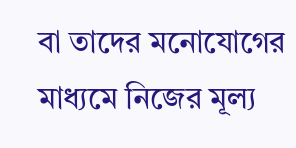বা তাদের মনোযোগের মাধ্যমে নিজের মূল্য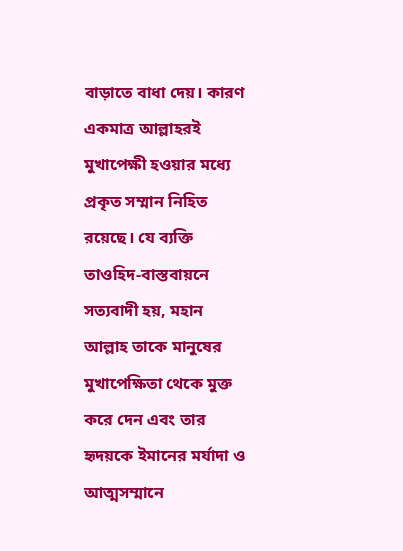বাড়াতে বাধা দেয়। কারণ একমাত্র আল্লাহরই মুখাপেক্ষী হওয়ার মধ্যে প্রকৃত সম্মান নিহিত রয়েছে। যে ব্যক্তি তাওহিদ-বাস্তবায়নে সত্যবাদী হয়, মহান আল্লাহ তাকে মানুষের মুখাপেক্ষিতা থেকে মুক্ত করে দেন এবং তার হৃদয়কে ইমানের মর্যাদা ও আত্মসম্মানে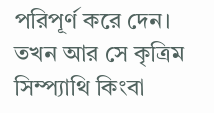পরিপূর্ণ করে দেন। তখন আর সে কৃত্রিম সিম্প্যাথি কিংবা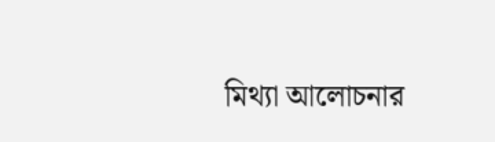মিথ্যা আলোচনার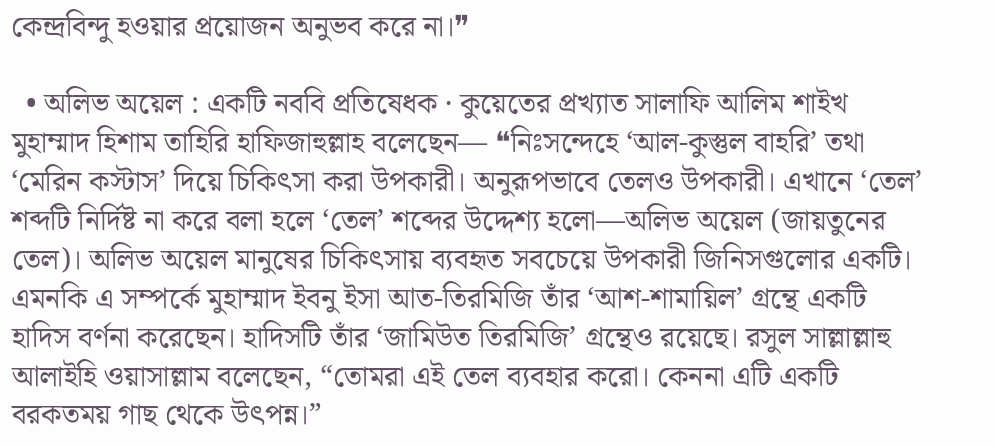কেন্দ্রবিন্দু হওয়ার প্রয়োজন অনুভব করে না।❞

  • অলিভ অয়েল : একটি নববি প্রতিষেধক · কুয়েতের প্রখ্যাত সালাফি আলিম শাইখ মুহাম্মাদ হিশাম তাহিরি হাফিজাহুল্লাহ বলেছেন— ❝নিঃসন্দেহে ‘আল-কুস্তুল বাহরি’ তথা ‘মেরিন কস্টাস’ দিয়ে চিকিৎসা করা উপকারী। অনুরূপভাবে তেলও উপকারী। এখানে ‘তেল’ শব্দটি নির্দিষ্ট না করে বলা হলে ‘তেল’ শব্দের উদ্দেশ্য হলো—অলিভ অয়েল (জায়তুনের তেল)। অলিভ অয়েল মানুষের চিকিৎসায় ব্যবহৃত সবচেয়ে উপকারী জিনিসগুলোর একটি। এমনকি এ সম্পর্কে মুহাম্মাদ ইবনু ইসা আত-তিরমিজি তাঁর ‘আশ-শামায়িল’ গ্রন্থে একটি হাদিস বর্ণনা করেছেন। হাদিসটি তাঁর ‘জামিউত তিরমিজি’ গ্রন্থেও রয়েছে। রসুল সাল্লাল্লাহু আলাইহি ওয়াসাল্লাম বলেছেন, “তোমরা এই তেল ব্যবহার করো। কেননা এটি একটি বরকতময় গাছ থেকে উৎপন্ন।”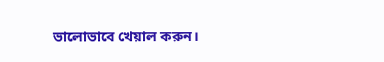ভালোভাবে খেয়াল করুন।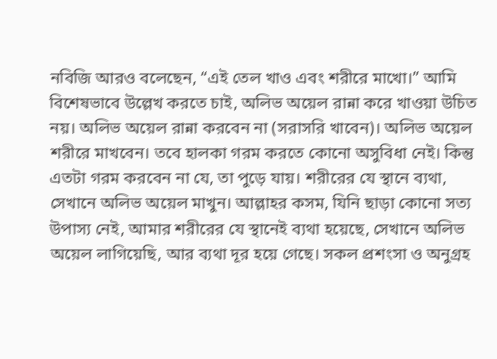নবিজি আরও বলেছেন, “এই তেল খাও এবং শরীরে মাখো।” আমি বিশেষভাবে উল্লেখ করতে চাই, অলিভ অয়েল রান্না করে খাওয়া উচিত নয়। অলিভ অয়েল রান্না করবেন না (সরাসরি খাবেন)। অলিভ অয়েল শরীরে মাখবেন। তবে হালকা গরম করতে কোনো অসুবিধা নেই। কিন্তু এতটা গরম করবেন না যে, তা পুড়ে যায়। শরীরের যে স্থানে ব্যথা, সেখানে অলিভ অয়েল মাখুন। আল্লাহর কসম, যিনি ছাড়া কোনো সত্য উপাস্য নেই, আমার শরীরের যে স্থানেই ব্যথা হয়েছে, সেখানে অলিভ অয়েল লাগিয়েছি, আর ব্যথা দূর হয়ে গেছে। সকল প্রশংসা ও অনুগ্রহ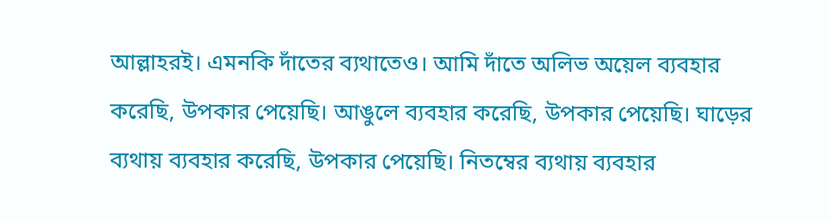আল্লাহরই। এমনকি দাঁতের ব্যথাতেও। আমি দাঁতে অলিভ অয়েল ব্যবহার করেছি, উপকার পেয়েছি। আঙুলে ব্যবহার করেছি, উপকার পেয়েছি। ঘাড়ের ব্যথায় ব্যবহার করেছি, উপকার পেয়েছি। নিতম্বের ব্যথায় ব্যবহার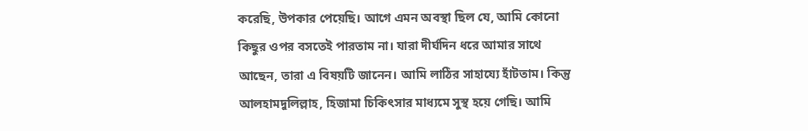করেছি, উপকার পেয়েছি। আগে এমন অবস্থা ছিল যে, আমি কোনো কিছুর ওপর বসতেই পারতাম না। যারা দীর্ঘদিন ধরে আমার সাথে আছেন, তারা এ বিষয়টি জানেন। আমি লাঠির সাহায্যে হাঁটতাম। কিন্তু আলহামদুলিল্লাহ, হিজামা চিকিৎসার মাধ্যমে সুস্থ হয়ে গেছি। আমি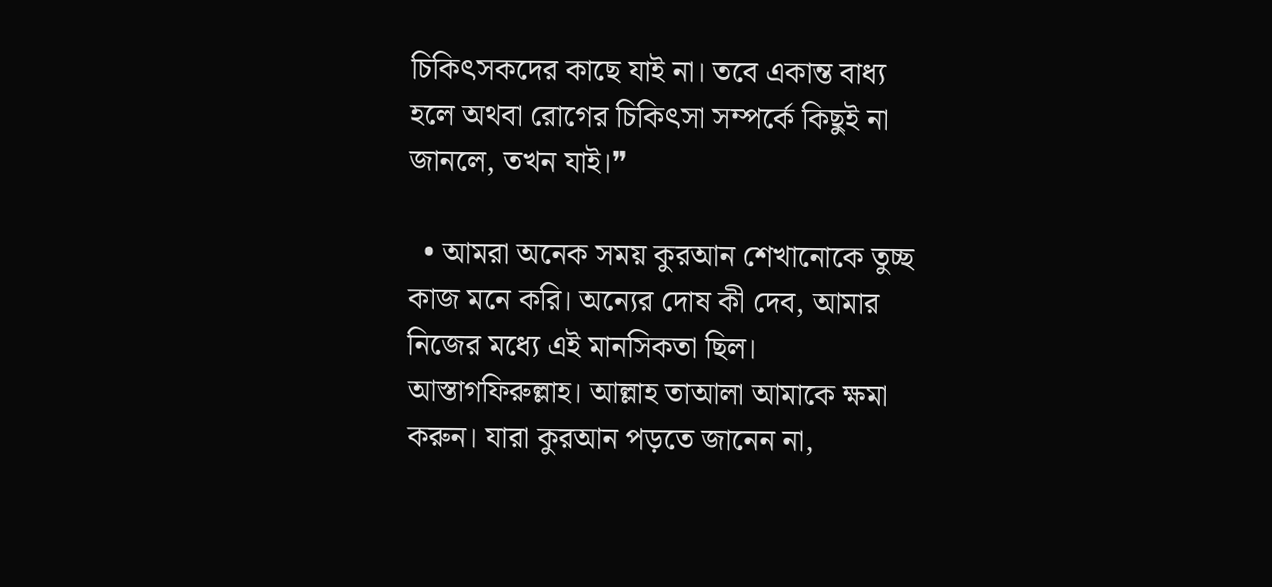চিকিৎসকদের কাছে যাই না। তবে একান্ত বাধ্য হলে অথবা রোগের চিকিৎসা সম্পর্কে কিছুই না জানলে, তখন যাই।❞

  • আমরা অনেক সময় কুরআন শেখানোকে তুচ্ছ কাজ মনে করি। অন্যের দোষ কী দেব, আমার নিজের মধ্যে এই মানসিকতা ছিল। আস্তাগফিরুল্লাহ। আল্লাহ তাআলা আমাকে ক্ষমা করুন। যারা কুরআন পড়তে জানেন না,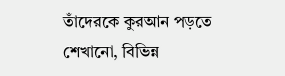তাঁদেরকে কুরআন পড়তে শেখানো, বিভিন্ন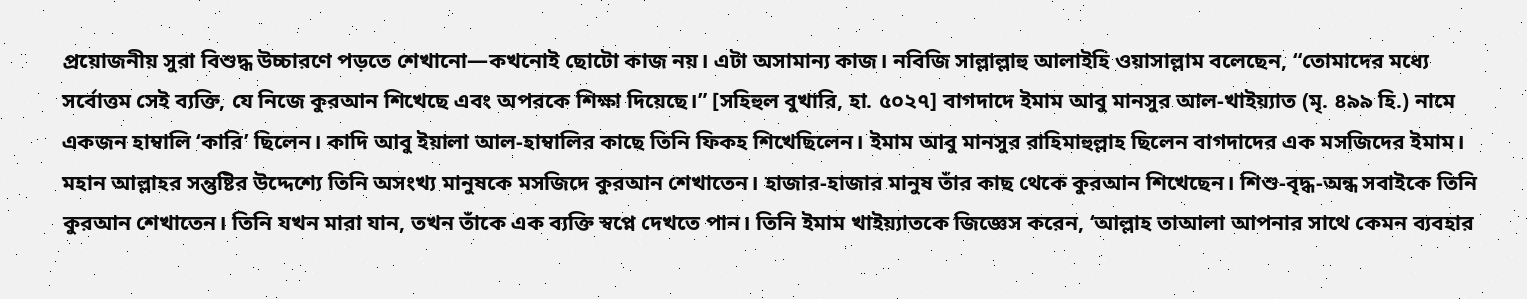প্রয়োজনীয় সুরা বিশুদ্ধ উচ্চারণে পড়তে শেখানো—কখনোই ছোটো কাজ নয়। এটা অসামান্য কাজ। নবিজি সাল্লাল্লাহু আলাইহি ওয়াসাল্লাম বলেছেন, “তোমাদের মধ্যে সর্বোত্তম সেই ব্যক্তি, যে নিজে কুরআন শিখেছে এবং অপরকে শিক্ষা দিয়েছে।” [সহিহুল বুখারি, হা. ৫০২৭] বাগদাদে ইমাম আবু মানসুর আল-খাইয়্যাত (মৃ. ৪৯৯ হি.) নামে একজন হাম্বালি ‘কারি’ ছিলেন। কাদি আবু ইয়ালা আল-হাম্বালির কাছে তিনি ফিকহ শিখেছিলেন। ইমাম আবু মানসুর রাহিমাহুল্লাহ ছিলেন বাগদাদের এক মসজিদের ইমাম। মহান আল্লাহর সন্তুষ্টির উদ্দেশ্যে তিনি অসংখ্য মানুষকে মসজিদে কুরআন শেখাতেন। হাজার-হাজার মানুষ তাঁর কাছ থেকে কুরআন শিখেছেন। শিশু-বৃদ্ধ-অন্ধ সবাইকে তিনি কুরআন শেখাতেন। তিনি যখন মারা যান, তখন তাঁকে এক ব্যক্তি স্বপ্নে দেখতে পান। তিনি ইমাম খাইয়্যাতকে জিজ্ঞেস করেন, ‘আল্লাহ তাআলা আপনার সাথে কেমন ব্যবহার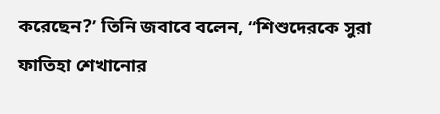করেছেন?’ তিনি জবাবে বলেন, “শিশুদেরকে সুরা ফাতিহা শেখানোর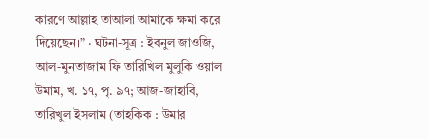কারণে আল্লাহ তাআলা আমাকে ক্ষমা করে দিয়েছেন।” · ঘটনা-সূত্র : ইবনুল জাওজি, আল-মুনতাজাম ফি তারিখিল মুলুকি ওয়াল উমাম, খ. ১৭, পৃ. ৯৭; আজ-জাহাবি, তারিখুল ইসলাম (তাহকিক : উমার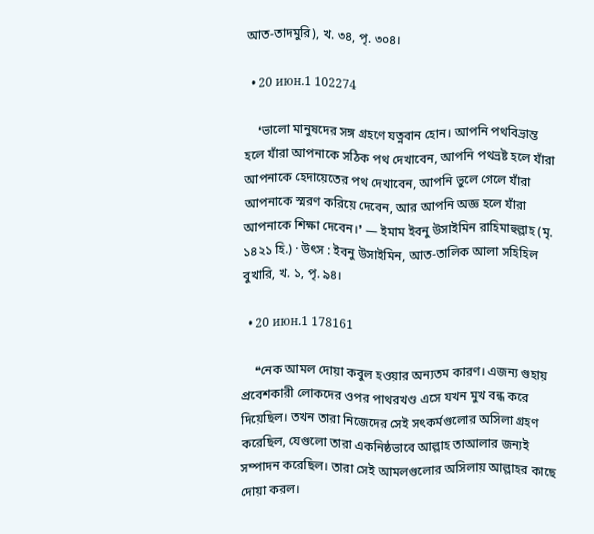আত-তাদমুরি), খ. ৩৪, পৃ. ৩০৪।

  • 20 июн.1 102274

    ❛ভালো মানুষদের সঙ্গ গ্রহণে যত্নবান হোন। আপনি পথবিভ্রান্ত হলে যাঁরা আপনাকে সঠিক পথ দেখাবেন, আপনি পথভ্রষ্ট হলে যাঁরা আপনাকে হেদায়েতের পথ দেখাবেন, আপনি ভুলে গেলে যাঁরা আপনাকে স্মরণ করিয়ে দেবেন, আর আপনি অজ্ঞ হলে যাঁরা আপনাকে শিক্ষা দেবেন।❜ — ইমাম ইবনু উসাইমিন রাহিমাহুল্লাহ (মৃ. ১৪২১ হি.) · উৎস : ইবনু উসাইমিন, আত-তালিক আলা সহিহিল বুখারি, খ. ১, পৃ. ৯৪।

  • 20 июн.1 178161

    ❝নেক আমল দোয়া কবুল হওয়ার অন্যতম কারণ। এজন্য গুহায় প্রবেশকারী লোকদের ওপর পাথরখণ্ড এসে যখন মুখ বন্ধ করে দিয়েছিল। তখন তারা নিজেদের সেই সৎকর্মগুলোর অসিলা গ্রহণ করেছিল, যেগুলো তারা একনিষ্ঠভাবে আল্লাহ তাআলার জন্যই সম্পাদন করেছিল। তারা সেই আমলগুলোর অসিলায় আল্লাহর কাছে দোয়া করল।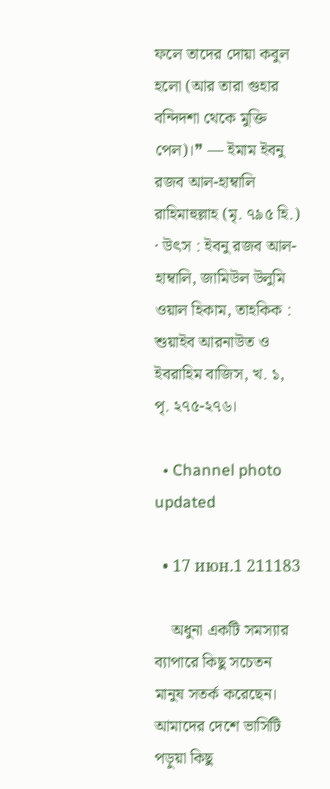ফলে তাদের দোয়া কবুল হলো (আর তারা গুহার বন্দিদশা থেকে মুক্তি পেল)।❞ — ইমাম ইবনু রজব আল-হাম্বালি রাহিমাহুল্লাহ (মৃ. ৭৯৫ হি.) · উৎস : ইবনু রজব আল-হাম্বালি, জামিউল উলুমি ওয়াল হিকাম, তাহকিক : শুয়াইব আরনাউত ও ইবরাহিম বাজিস, খ. ১, পৃ. ২৭৫-২৭৬।

  • Channel photo updated

  • 17 июн.1 211183

    অধুনা একটি সমস্যার ব্যাপারে কিছু সচেতন মানুষ সতর্ক করেছেন। আমাদের দেশে ভার্সিটি পড়ুয়া কিছু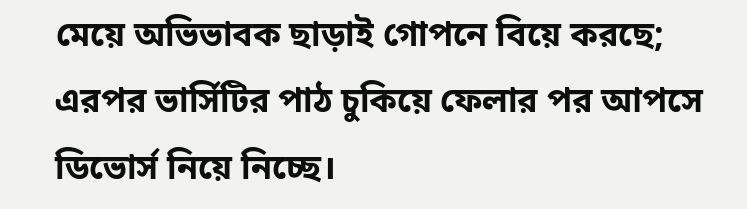মেয়ে অভিভাবক ছাড়াই গোপনে বিয়ে করছে; এরপর ভার্সিটির পাঠ চুকিয়ে ফেলার পর আপসে ডিভোর্স নিয়ে নিচ্ছে।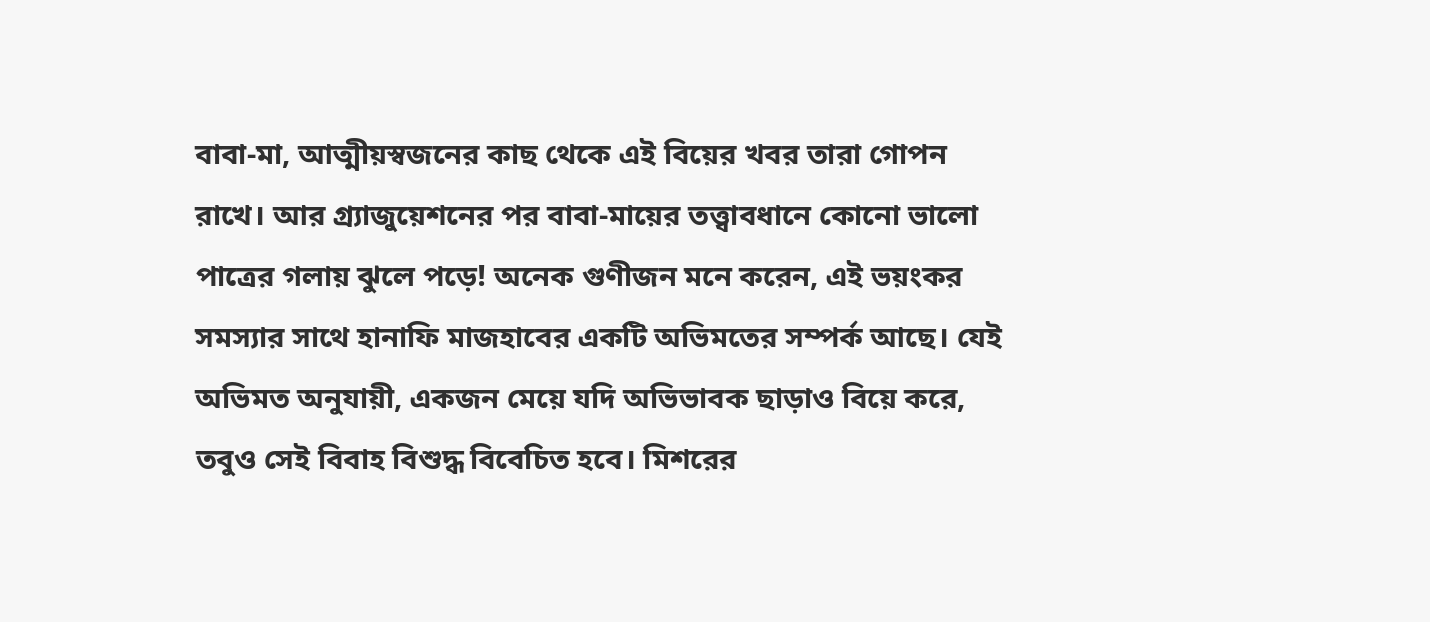বাবা-মা, আত্মীয়স্বজনের কাছ থেকে এই বিয়ের খবর তারা গোপন রাখে। আর গ্র্যাজুয়েশনের পর বাবা-মায়ের তত্ত্বাবধানে কোনো ভালো পাত্রের গলায় ঝুলে পড়ে! অনেক গুণীজন মনে করেন, এই ভয়ংকর সমস্যার সাথে হানাফি মাজহাবের একটি অভিমতের সম্পর্ক আছে। যেই অভিমত অনুযায়ী, একজন মেয়ে যদি অভিভাবক ছাড়াও বিয়ে করে, তবুও সেই বিবাহ বিশুদ্ধ বিবেচিত হবে। মিশরের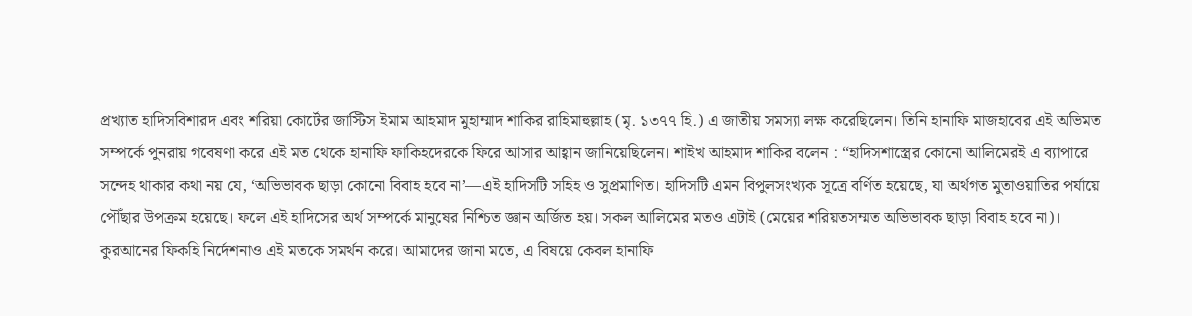প্রখ্যাত হাদিসবিশারদ এবং শরিয়া কোর্টের জাস্টিস ইমাম আহমাদ মুহাম্মাদ শাকির রাহিমাহুল্লাহ (মৃ. ১৩৭৭ হি.) এ জাতীয় সমস্যা লক্ষ করেছিলেন। তিনি হানাফি মাজহাবের এই অভিমত সম্পর্কে পুনরায় গবেষণা করে এই মত থেকে হানাফি ফাকিহদেরকে ফিরে আসার আহ্বান জানিয়েছিলেন। শাইখ আহমাদ শাকির বলেন : “হাদিসশাস্ত্রের কোনো আলিমেরই এ ব্যাপারে সন্দেহ থাকার কথা নয় যে, ‘অভিভাবক ছাড়া কোনো বিবাহ হবে না’—এই হাদিসটি সহিহ ও সুপ্রমাণিত। হাদিসটি এমন বিপুলসংখ্যক সূত্রে বর্ণিত হয়েছে, যা অর্থগত মুতাওয়াতির পর্যায়ে পৌঁছার উপক্রম হয়েছে। ফলে এই হাদিসের অর্থ সম্পর্কে মানুষের নিশ্চিত জ্ঞান অর্জিত হয়। সকল আলিমের মতও এটাই (মেয়ের শরিয়তসম্মত অভিভাবক ছাড়া বিবাহ হবে না)। কুরআনের ফিকহি নির্দেশনাও এই মতকে সমর্থন করে। আমাদের জানা মতে, এ বিষয়ে কেবল হানাফি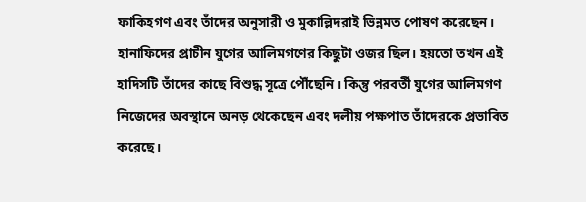ফাকিহগণ এবং তাঁদের অনুসারী ও মুকাল্লিদরাই ভিন্নমত পোষণ করেছেন। হানাফিদের প্রাচীন যুগের আলিমগণের কিছুটা ওজর ছিল। হয়তো তখন এই হাদিসটি তাঁদের কাছে বিশুদ্ধ সূত্রে পৌঁছেনি। কিন্তু পরবর্তী যুগের আলিমগণ নিজেদের অবস্থানে অনড় থেকেছেন এবং দলীয় পক্ষপাত তাঁদেরকে প্রভাবিত করেছে।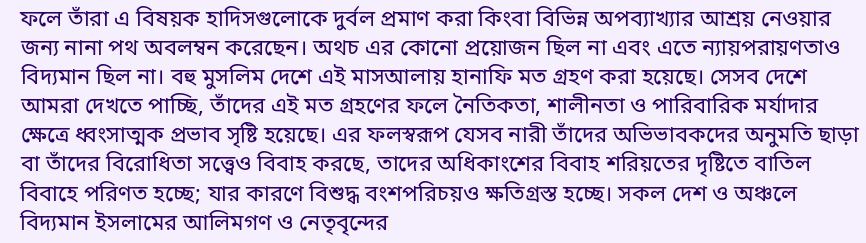ফলে তাঁরা এ বিষয়ক হাদিসগুলোকে দুর্বল প্রমাণ করা কিংবা বিভিন্ন অপব্যাখ্যার আশ্রয় নেওয়ার জন্য নানা পথ অবলম্বন করেছেন। অথচ এর কোনো প্রয়োজন ছিল না এবং এতে ন্যায়পরায়ণতাও বিদ্যমান ছিল না। বহু মুসলিম দেশে এই মাসআলায় হানাফি মত গ্রহণ করা হয়েছে। সেসব দেশে আমরা দেখতে পাচ্ছি, তাঁদের এই মত গ্রহণের ফলে নৈতিকতা, শালীনতা ও পারিবারিক মর্যাদার ক্ষেত্রে ধ্বংসাত্মক প্রভাব সৃষ্টি হয়েছে। এর ফলস্বরূপ যেসব নারী তাঁদের অভিভাবকদের অনুমতি ছাড়া বা তাঁদের বিরোধিতা সত্ত্বেও বিবাহ করছে, তাদের অধিকাংশের বিবাহ শরিয়তের দৃষ্টিতে বাতিল বিবাহে পরিণত হচ্ছে; যার কারণে বিশুদ্ধ বংশপরিচয়ও ক্ষতিগ্রস্ত হচ্ছে। সকল দেশ ও অঞ্চলে বিদ্যমান ইসলামের আলিমগণ ও নেতৃবৃন্দের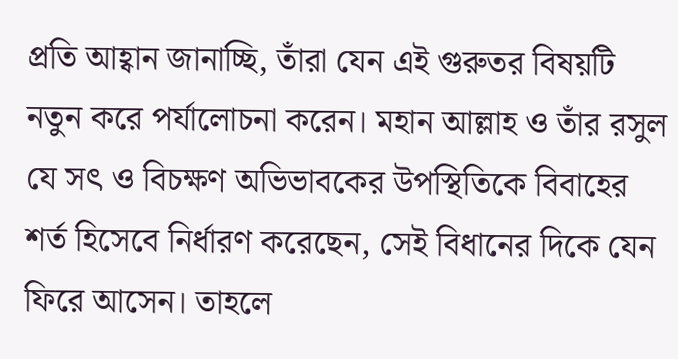প্রতি আহ্বান জানাচ্ছি, তাঁরা যেন এই গুরুতর বিষয়টি নতুন করে পর্যালোচনা করেন। মহান আল্লাহ ও তাঁর রসুল যে সৎ ও বিচক্ষণ অভিভাবকের উপস্থিতিকে বিবাহের শর্ত হিসেবে নির্ধারণ করেছেন, সেই বিধানের দিকে যেন ফিরে আসেন। তাহলে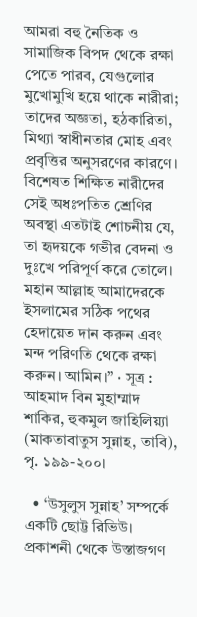আমরা বহু নৈতিক ও সামাজিক বিপদ থেকে রক্ষা পেতে পারব, যেগুলোর মুখোমুখি হয়ে থাকে নারীরা; তাদের অজ্ঞতা, হঠকারিতা, মিথ্যা স্বাধীনতার মোহ এবং প্রবৃত্তির অনুসরণের কারণে। বিশেষত শিক্ষিত নারীদের সেই অধঃপতিত শ্রেণির অবস্থা এতটাই শোচনীয় যে, তা হৃদয়কে গভীর বেদনা ও দুঃখে পরিপূর্ণ করে তোলে। মহান আল্লাহ আমাদেরকে ইসলামের সঠিক পথের হেদায়েত দান করুন এবং মন্দ পরিণতি থেকে রক্ষা করুন। আমিন।” · সূত্র : আহমাদ বিন মুহাম্মাদ শাকির, হুকমুল জাহিলিয়্যা (মাকতাবাতুস সুন্নাহ, তাবি), পৃ. ১৯৯-২০০।

  • ‘উসুলুস সুন্নাহ’ সম্পর্কে একটি ছোট্ট রিভিউ। প্রকাশনী থেকে উস্তাজগণ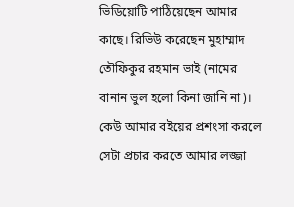ভিডিয়োটি পাঠিয়েছেন আমার কাছে। রিভিউ করেছেন মুহাম্মাদ তৌফিকুর রহমান ভাই (নামের বানান ভুল হলো কিনা জানি না)। কেউ আমার বইয়ের প্রশংসা করলে সেটা প্রচার করতে আমার লজ্জা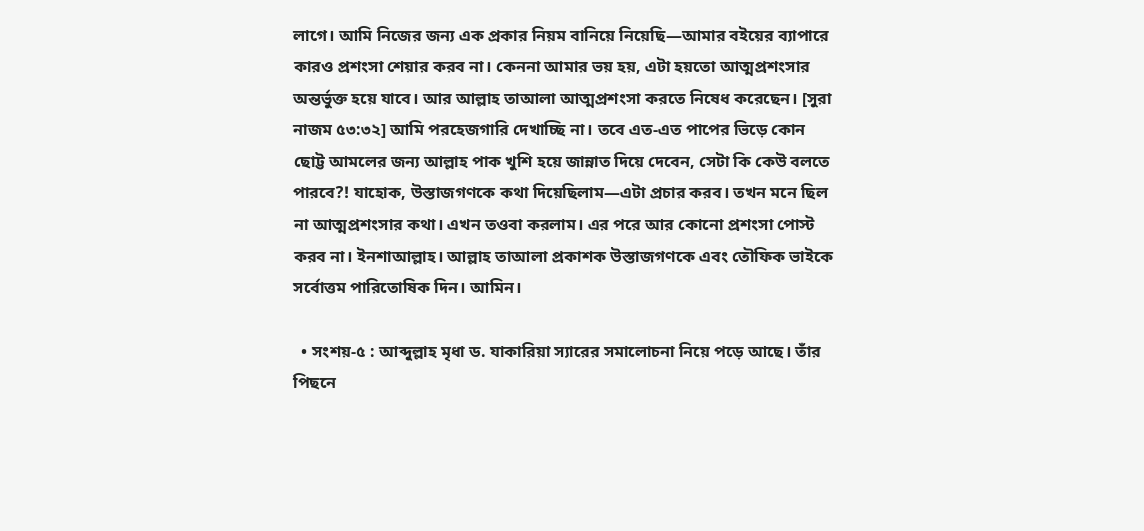লাগে। আমি নিজের জন্য এক প্রকার নিয়ম বানিয়ে নিয়েছি—আমার বইয়ের ব্যাপারে কারও প্রশংসা শেয়ার করব না। কেননা আমার ভয় হয়, এটা হয়তো আত্মপ্রশংসার অন্তর্ভুক্ত হয়ে যাবে। আর আল্লাহ তাআলা আত্মপ্রশংসা করতে নিষেধ করেছেন। [সুরা নাজম ৫৩:৩২] আমি পরহেজগারি দেখাচ্ছি না। তবে এত-এত পাপের ভিড়ে কোন ছোট্ট আমলের জন্য আল্লাহ পাক খুশি হয়ে জান্নাত দিয়ে দেবেন, সেটা কি কেউ বলতে পারবে?! যাহোক, উস্তাজগণকে কথা দিয়েছিলাম—এটা প্রচার করব। তখন মনে ছিল না আত্মপ্রশংসার কথা। এখন তওবা করলাম। এর পরে আর কোনো প্রশংসা পোস্ট করব না। ইনশাআল্লাহ। আল্লাহ তাআলা প্রকাশক উস্তাজগণকে এবং তৌফিক ভাইকে সর্বোত্তম পারিতোষিক দিন। আমিন।

  • সংশয়-৫ : আব্দুল্লাহ মৃধা ড. যাকারিয়া স্যারের সমালোচনা নিয়ে পড়ে আছে। তাঁর পিছনে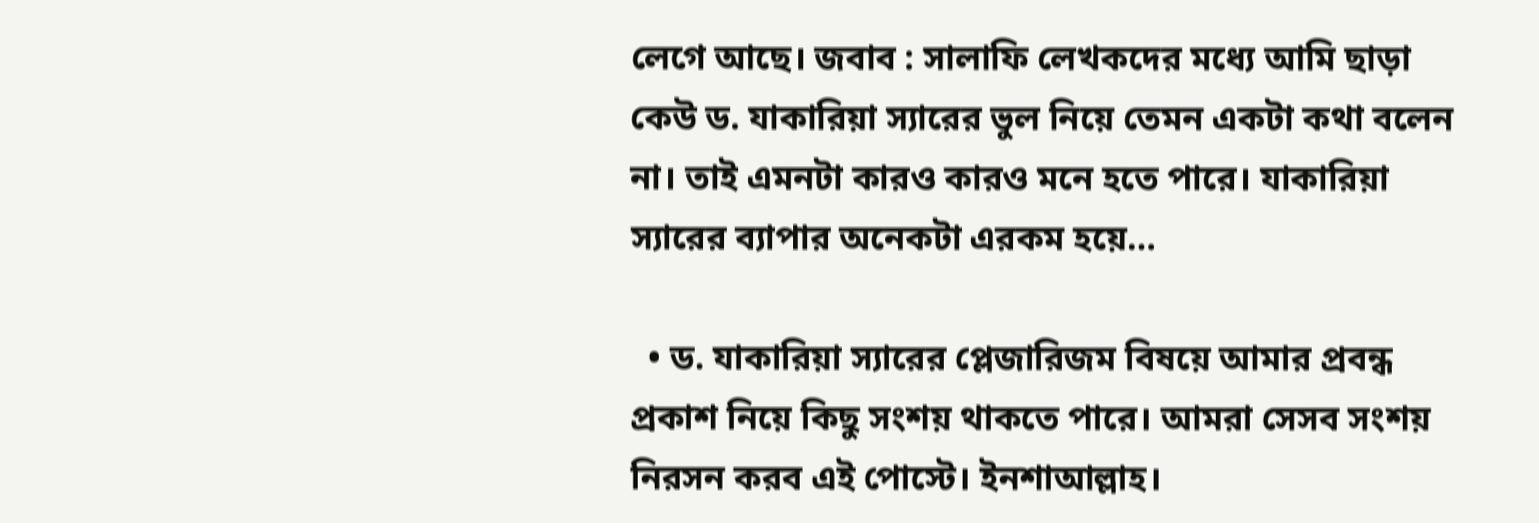লেগে আছে। জবাব : সালাফি লেখকদের মধ্যে আমি ছাড়া কেউ ড. যাকারিয়া স্যারের ভুল নিয়ে তেমন একটা কথা বলেন না। তাই এমনটা কারও কারও মনে হতে পারে। যাকারিয়া স্যারের ব্যাপার অনেকটা এরকম হয়ে…

  • ড. যাকারিয়া স্যারের প্লেজারিজম বিষয়ে আমার প্রবন্ধ প্রকাশ নিয়ে কিছু সংশয় থাকতে পারে। আমরা সেসব সংশয় নিরসন করব এই পোস্টে। ইনশাআল্লাহ।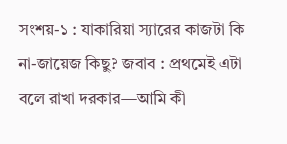সংশয়-১ : যাকারিয়া স্যারের কাজটা কি না-জায়েজ কিছু? জবাব : প্রথমেই এটা বলে রাখা দরকার—আমি কী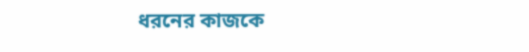ধরনের কাজকে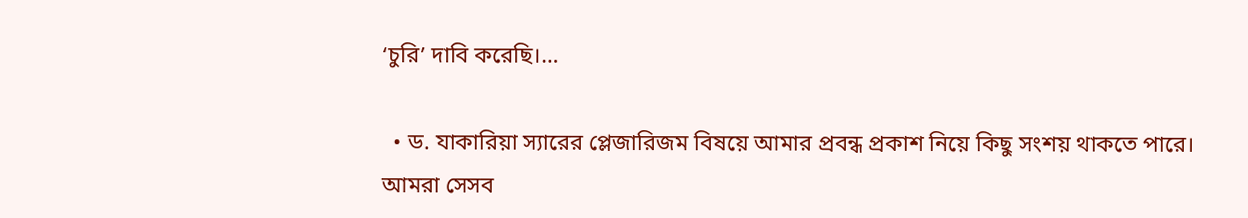‘চুরি’ দাবি করেছি।…

  • ড. যাকারিয়া স্যারের প্লেজারিজম বিষয়ে আমার প্রবন্ধ প্রকাশ নিয়ে কিছু সংশয় থাকতে পারে। আমরা সেসব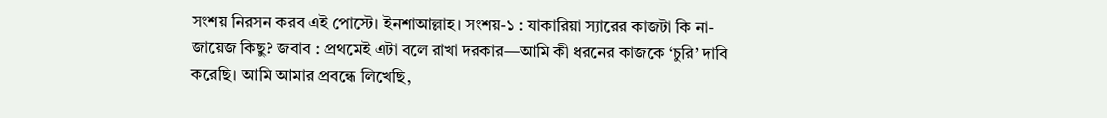সংশয় নিরসন করব এই পোস্টে। ইনশাআল্লাহ। সংশয়-১ : যাকারিয়া স্যারের কাজটা কি না-জায়েজ কিছু? জবাব : প্রথমেই এটা বলে রাখা দরকার—আমি কী ধরনের কাজকে ‘চুরি’ দাবি করেছি। আমি আমার প্রবন্ধে লিখেছি,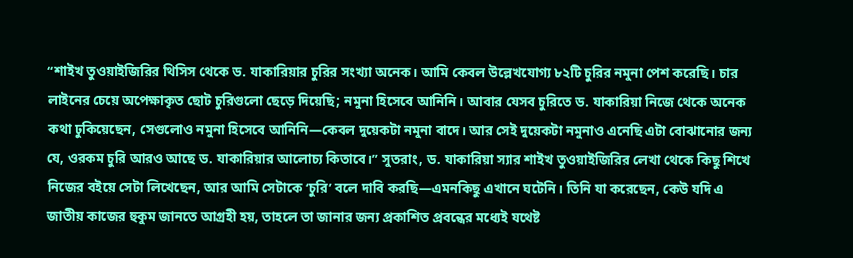“শাইখ তুওয়াইজিরির থিসিস থেকে ড. যাকারিয়ার চুরির সংখ্যা অনেক। আমি কেবল উল্লেখযোগ্য ৮২টি চুরির নমুনা পেশ করেছি। চার লাইনের চেয়ে অপেক্ষাকৃত ছোট চুরিগুলো ছেড়ে দিয়েছি; নমুনা হিসেবে আনিনি। আবার যেসব চুরিতে ড. যাকারিয়া নিজে থেকে অনেক কথা ঢুকিয়েছেন, সেগুলোও নমুনা হিসেবে আনিনি—কেবল দুয়েকটা নমুনা বাদে। আর সেই দুয়েকটা নমুনাও এনেছি এটা বোঝানোর জন্য যে, ওরকম চুরি আরও আছে ড. যাকারিয়ার আলোচ্য কিতাবে।” সুতরাং, ড. যাকারিয়া স্যার শাইখ তুওয়াইজিরির লেখা থেকে কিছু শিখে নিজের বইয়ে সেটা লিখেছেন, আর আমি সেটাকে ‘চুরি’ বলে দাবি করছি—এমনকিছু এখানে ঘটেনি। তিনি যা করেছেন, কেউ যদি এ জাতীয় কাজের হুকুম জানতে আগ্রহী হয়, তাহলে তা জানার জন্য প্রকাশিত প্রবন্ধের মধ্যেই যথেষ্ট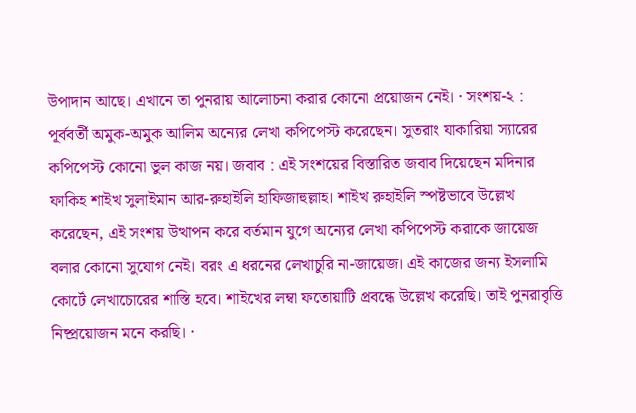উপাদান আছে। এখানে তা পুনরায় আলোচনা করার কোনো প্রয়োজন নেই। · সংশয়-২ : পূর্ববর্তী অমুক-অমুক আলিম অন্যের লেখা কপিপেস্ট করেছেন। সুতরাং যাকারিয়া স্যারের কপিপেস্ট কোনো ভুল কাজ নয়। জবাব : এই সংশয়ের বিস্তারিত জবাব দিয়েছেন মদিনার ফাকিহ শাইখ সুলাইমান আর-রুহাইলি হাফিজাহুল্লাহ। শাইখ রুহাইলি স্পষ্টভাবে উল্লেখ করেছেন, এই সংশয় উত্থাপন করে বর্তমান যুগে অন্যের লেখা কপিপেস্ট করাকে জায়েজ বলার কোনো সুযোগ নেই। বরং এ ধরনের লেখাচুরি না-জায়েজ। এই কাজের জন্য ইসলামি কোর্টে লেখাচোরের শাস্তি হবে। শাইখের লম্বা ফতোয়াটি প্রবন্ধে উল্লেখ করেছি। তাই পুনরাবৃত্তি নিষ্প্রয়োজন মনে করছি। ·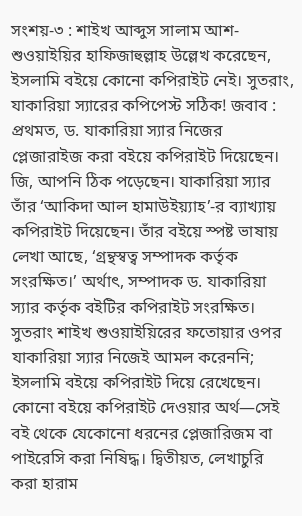সংশয়-৩ : শাইখ আব্দুস সালাম আশ-শুওয়াইয়ির হাফিজাহুল্লাহ উল্লেখ করেছেন, ইসলামি বইয়ে কোনো কপিরাইট নেই। সুতরাং, যাকারিয়া স্যারের কপিপেস্ট সঠিক! জবাব : প্রথমত, ড. যাকারিয়া স্যার নিজের প্লেজারাইজ করা বইয়ে কপিরাইট দিয়েছেন। জি, আপনি ঠিক পড়েছেন। যাকারিয়া স্যার তাঁর ‘আকিদা আল হামাউইয়্যাহ’-র ব্যাখ্যায় কপিরাইট দিয়েছেন। তাঁর বইয়ে স্পষ্ট ভাষায় লেখা আছে, ‘গ্রন্থস্বত্ব সম্পাদক কর্তৃক সংরক্ষিত।’ অর্থাৎ, সম্পাদক ড. যাকারিয়া স্যার কর্তৃক বইটির কপিরাইট সংরক্ষিত। সুতরাং শাইখ শুওয়াইয়িরের ফতোয়ার ওপর যাকারিয়া স্যার নিজেই আমল করেননি; ইসলামি বইয়ে কপিরাইট দিয়ে রেখেছেন। কোনো বইয়ে কপিরাইট দেওয়ার অর্থ—সেই বই থেকে যেকোনো ধরনের প্লেজারিজম বা পাইরেসি করা নিষিদ্ধ। দ্বিতীয়ত, লেখাচুরি করা হারাম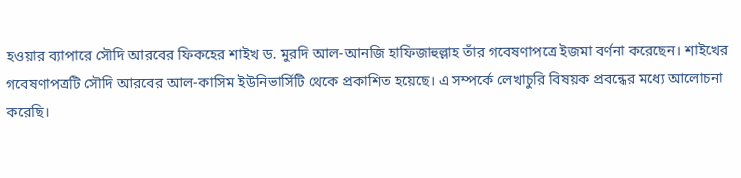হওয়ার ব্যাপারে সৌদি আরবের ফিকহের শাইখ ড. মুরদি আল-আনজি হাফিজাহুল্লাহ তাঁর গবেষণাপত্রে ইজমা বর্ণনা করেছেন। শাইখের গবেষণাপত্রটি সৌদি আরবের আল-কাসিম ইউনিভার্সিটি থেকে প্রকাশিত হয়েছে। এ সম্পর্কে লেখাচুরি বিষয়ক প্রবন্ধের মধ্যে আলোচনা করেছি।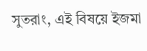সুতরাং, এই বিষয়ে ইজমা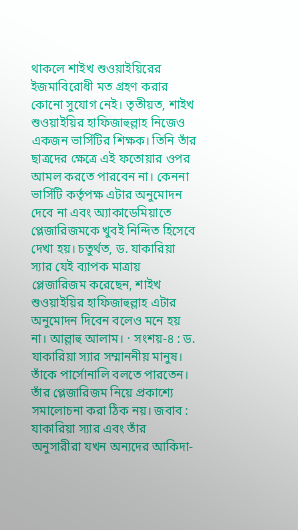থাকলে শাইখ শুওয়াইয়িরের ইজমাবিরোধী মত গ্রহণ করার কোনো সুযোগ নেই। তৃতীয়ত, শাইখ শুওয়াইয়ির হাফিজাহুল্লাহ নিজেও একজন ভার্সিটির শিক্ষক। তিনি তাঁর ছাত্রদের ক্ষেত্রে এই ফতোয়ার ওপর আমল করতে পারবেন না। কেননা ভার্সিটি কর্তৃপক্ষ এটার অনুমোদন দেবে না এবং অ্যাকাডেমিয়াতে প্লেজারিজমকে খুবই নিন্দিত হিসেবে দেখা হয়। চতুর্থত, ড. যাকারিয়া স্যার যেই ব্যাপক মাত্রায় প্লেজারিজম করেছেন, শাইখ শুওয়াইয়ির হাফিজাহুল্লাহ এটার অনুমোদন দিবেন বলেও মনে হয় না। আল্লাহু আলাম। · সংশয়-৪ : ড. যাকারিয়া স্যার সম্মাননীয় মানুষ। তাঁকে পার্সোনালি বলতে পারতেন। তাঁর প্লেজারিজম নিয়ে প্রকাশ্যে সমালোচনা করা ঠিক নয়। জবাব : যাকারিয়া স্যার এবং তাঁর অনুসারীরা যখন অন্যদের আকিদা-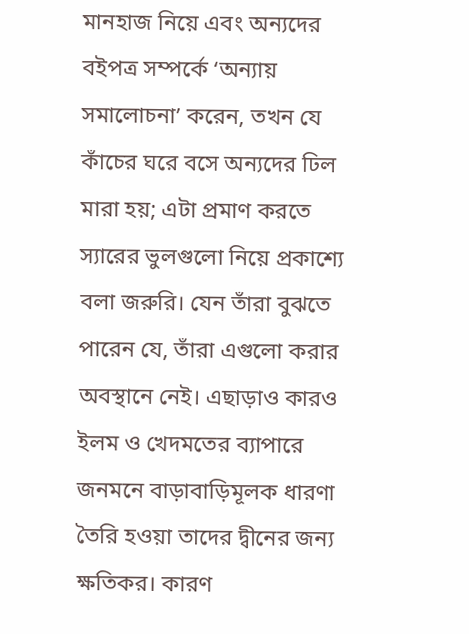মানহাজ নিয়ে এবং অন্যদের বইপত্র সম্পর্কে ‘অন্যায় সমালোচনা’ করেন, তখন যে কাঁচের ঘরে বসে অন্যদের ঢিল মারা হয়; এটা প্রমাণ করতে স্যারের ভুলগুলো নিয়ে প্রকাশ্যে বলা জরুরি। যেন তাঁরা বুঝতে পারেন যে, তাঁরা এগুলো করার অবস্থানে নেই। এছাড়াও কারও ইলম ও খেদমতের ব্যাপারে জনমনে বাড়াবাড়িমূলক ধারণা তৈরি হওয়া তাদের দ্বীনের জন্য ক্ষতিকর। কারণ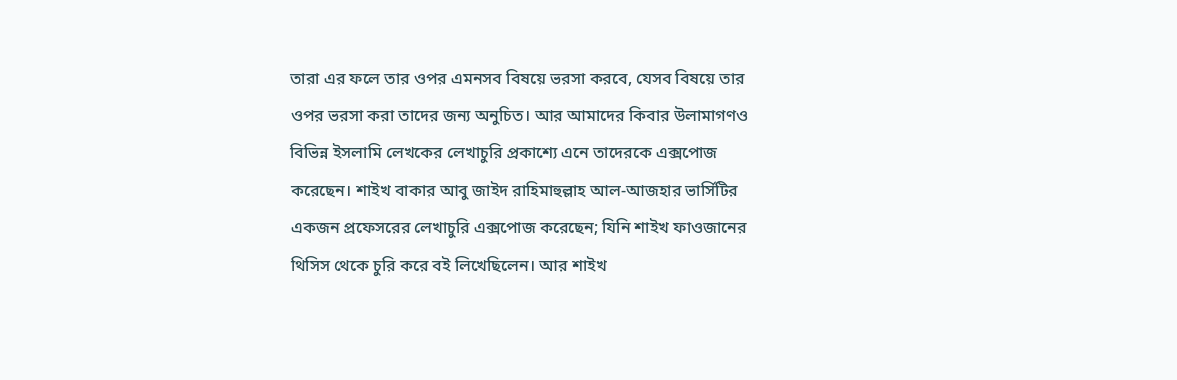তারা এর ফলে তার ওপর এমনসব বিষয়ে ভরসা করবে, যেসব বিষয়ে তার ওপর ভরসা করা তাদের জন্য অনুচিত। আর আমাদের কিবার উলামাগণও বিভিন্ন ইসলামি লেখকের লেখাচুরি প্রকাশ্যে এনে তাদেরকে এক্সপোজ করেছেন। শাইখ বাকার আবু জাইদ রাহিমাহুল্লাহ আল-আজহার ভার্সিটির একজন প্রফেসরের লেখাচুরি এক্সপোজ করেছেন; যিনি শাইখ ফাওজানের থিসিস থেকে চুরি করে বই লিখেছিলেন। আর শাইখ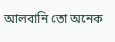আলবানি তো অনেক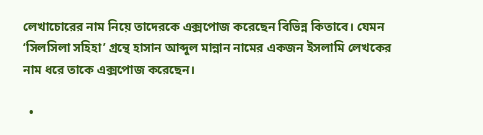লেখাচোরের নাম নিয়ে তাদেরকে এক্সপোজ করেছেন বিভিন্ন কিতাবে। যেমন ‘সিলসিলা সহিহা’ গ্রন্থে হাসান আব্দুল মান্নান নামের একজন ইসলামি লেখকের নাম ধরে তাকে এক্সপোজ করেছেন।

  •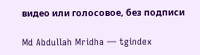видео или голосовое, без подписи

Md Abdullah Mridha — tgindex